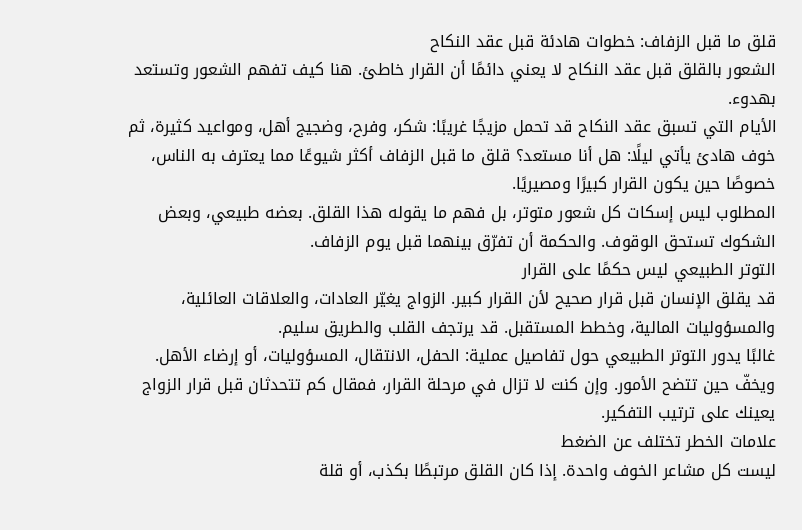قلق ما قبل الزفاف: خطوات هادئة قبل عقد النكاح
الشعور بالقلق قبل عقد النكاح لا يعني دائمًا أن القرار خاطئ. هنا كيف تفهم الشعور وتستعد بهدوء.
الأيام التي تسبق عقد النكاح قد تحمل مزيجًا غريبًا: شكر، وفرح، وضجيج أهل، ومواعيد كثيرة، ثم خوف هادئ يأتي ليلًا: هل أنا مستعد؟ قلق ما قبل الزفاف أكثر شيوعًا مما يعترف به الناس، خصوصًا حين يكون القرار كبيرًا ومصيريًا.
المطلوب ليس إسكات كل شعور متوتر، بل فهم ما يقوله هذا القلق. بعضه طبيعي، وبعض الشكوك تستحق الوقوف. والحكمة أن تفرّق بينهما قبل يوم الزفاف.
التوتر الطبيعي ليس حكمًا على القرار
قد يقلق الإنسان قبل قرار صحيح لأن القرار كبير. الزواج يغيّر العادات، والعلاقات العائلية، والمسؤوليات المالية، وخطط المستقبل. قد يرتجف القلب والطريق سليم.
غالبًا يدور التوتر الطبيعي حول تفاصيل عملية: الحفل، الانتقال، المسؤوليات، أو إرضاء الأهل. ويخفّ حين تتضح الأمور. وإن كنت لا تزال في مرحلة القرار، فمقال كم تتحدثان قبل قرار الزواج يعينك على ترتيب التفكير.
علامات الخطر تختلف عن الضغط
ليست كل مشاعر الخوف واحدة. إذا كان القلق مرتبطًا بكذب، أو قلة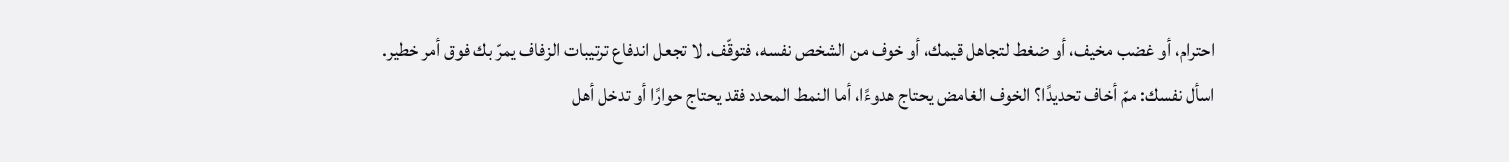احترام، أو غضب مخيف، أو ضغط لتجاهل قيمك، أو خوف من الشخص نفسه، فتوقّف. لا تجعل اندفاع ترتيبات الزفاف يمرّ بك فوق أمر خطير.
اسأل نفسك: ممّ أخاف تحديدًا؟ الخوف الغامض يحتاج هدوءًا، أما النمط المحدد فقد يحتاج حوارًا أو تدخل أهل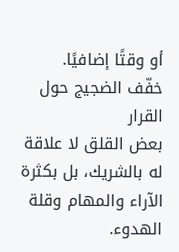أو وقتًا إضافيًا.
خفّف الضجيج حول القرار
بعض القلق لا علاقة له بالشريك، بل بكثرة الآراء والمهام وقلة الهدوء.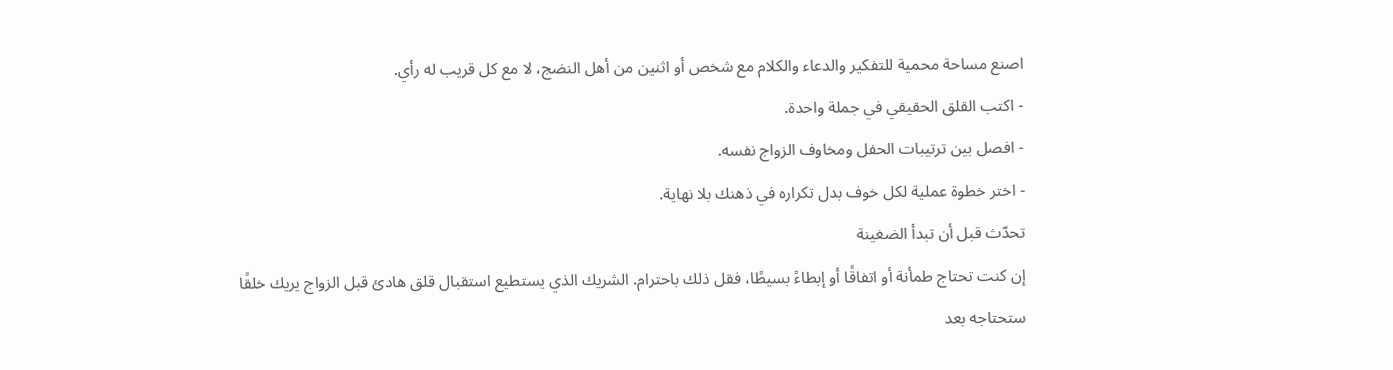اصنع مساحة محمية للتفكير والدعاء والكلام مع شخص أو اثنين من أهل النضج، لا مع كل قريب له رأي.
- اكتب القلق الحقيقي في جملة واحدة.
- افصل بين ترتيبات الحفل ومخاوف الزواج نفسه.
- اختر خطوة عملية لكل خوف بدل تكراره في ذهنك بلا نهاية.
تحدّث قبل أن تبدأ الضغينة
إن كنت تحتاج طمأنة أو اتفاقًا أو إبطاءً بسيطًا، فقل ذلك باحترام. الشريك الذي يستطيع استقبال قلق هادئ قبل الزواج يريك خلقًا ستحتاجه بعد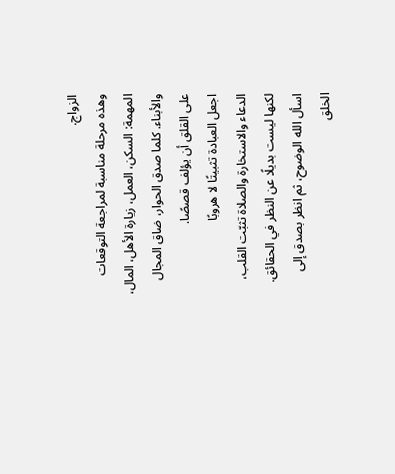الزواج.
وهذه مرحلة مناسبة لمراجعة التوقعات المهمة: السكن، العمل، زيارة الأهل، المال، والأبناء. كلما صدق الحوار، ضاق المجال على القلق أن يؤلف قصصًا.
اجعل العبادة تثبيتًا لا هروبًا
الدعاء والاستخارة والصلاة تثبّت القلب، لكنها ليست بديلًا عن النظر في الحقائق. اسأل الله الوضوح، ثم انظر بصدق إلى الخلق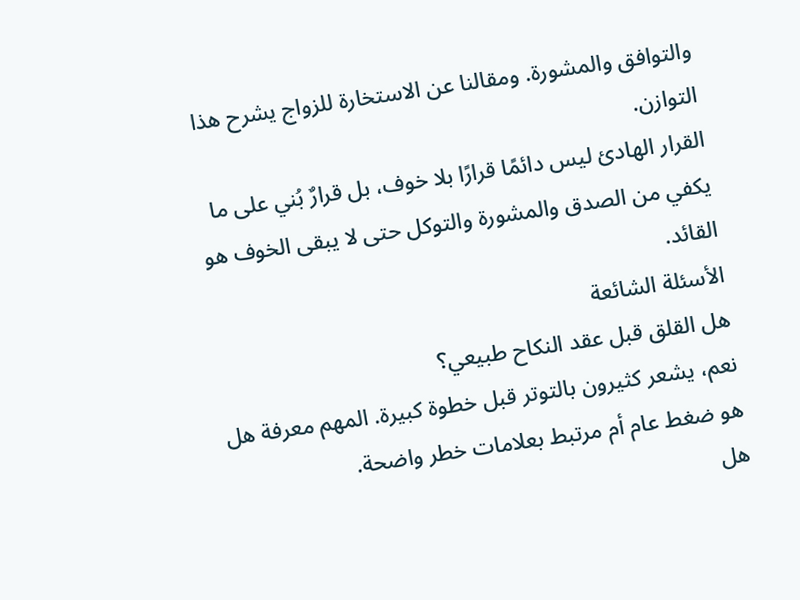والتوافق والمشورة. ومقالنا عن الاستخارة للزواج يشرح هذا التوازن.
القرار الهادئ ليس دائمًا قرارًا بلا خوف، بل قرارٌ بُني على ما يكفي من الصدق والمشورة والتوكل حتى لا يبقى الخوف هو القائد.
الأسئلة الشائعة
هل القلق قبل عقد النكاح طبيعي؟
نعم، يشعر كثيرون بالتوتر قبل خطوة كبيرة. المهم معرفة هل هو ضغط عام أم مرتبط بعلامات خطر واضحة.
هل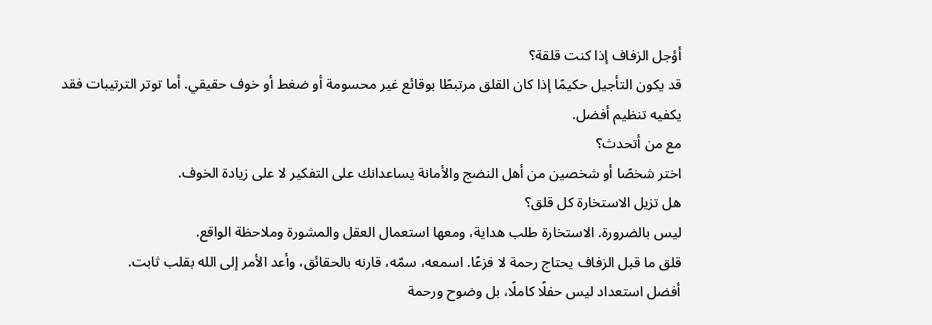أؤجل الزفاف إذا كنت قلقة؟
قد يكون التأجيل حكيمًا إذا كان القلق مرتبطًا بوقائع غير محسومة أو ضغط أو خوف حقيقي. أما توتر الترتيبات فقد يكفيه تنظيم أفضل.
مع من أتحدث؟
اختر شخصًا أو شخصين من أهل النضج والأمانة يساعدانك على التفكير لا على زيادة الخوف.
هل تزيل الاستخارة كل قلق؟
ليس بالضرورة. الاستخارة طلب هداية، ومعها استعمال العقل والمشورة وملاحظة الواقع.
قلق ما قبل الزفاف يحتاج رحمة لا فزعًا. اسمعه، سمّه، قارنه بالحقائق، وأعد الأمر إلى الله بقلب ثابت.
أفضل استعداد ليس حفلًا كاملًا، بل وضوح ورحمة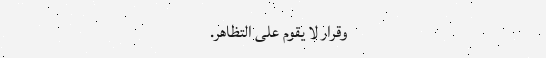وقرار لا يقوم على التظاهر.